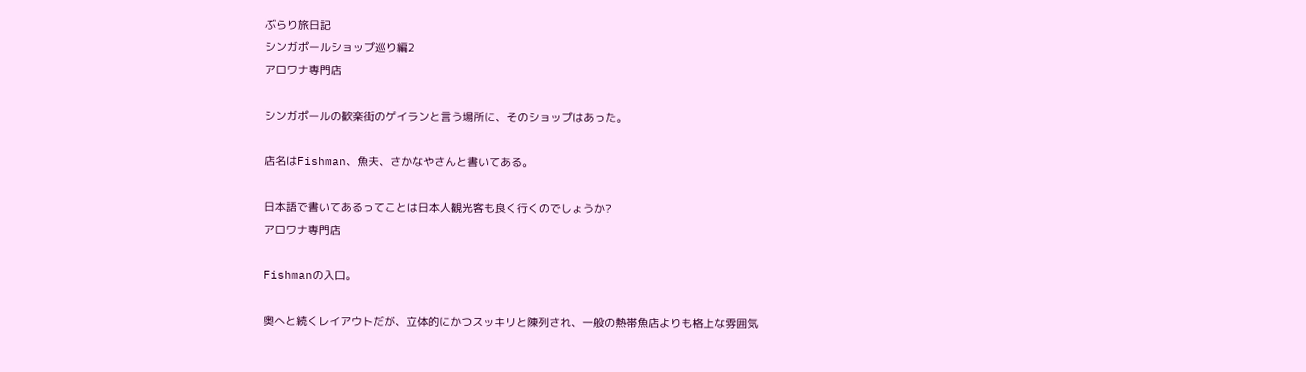ぶらり旅日記
シンガポールショップ巡り編2
アロワナ専門店

シンガポールの歓楽街のゲイランと言う場所に、そのショップはあった。

店名はFishman、魚夫、さかなやさんと書いてある。

日本語で書いてあるってことは日本人観光客も良く行くのでしょうか?
アロワナ専門店

Fishmanの入口。

奥へと続くレイアウトだが、立体的にかつスッキリと陳列され、一般の熱帯魚店よりも格上な雰囲気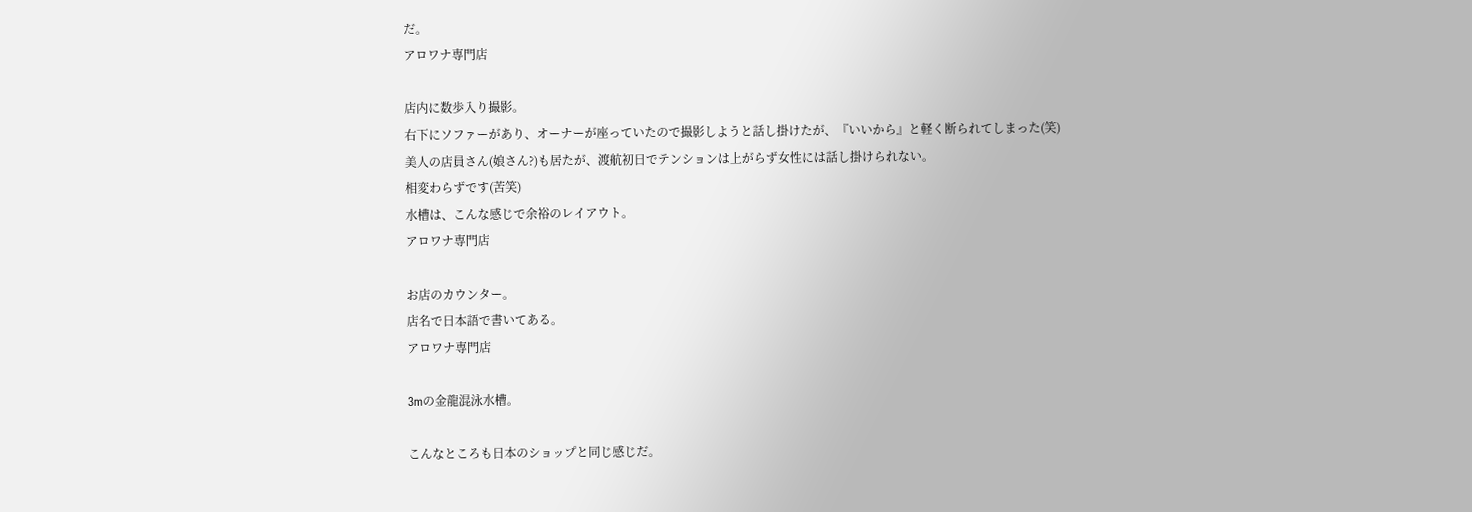だ。
アロワナ専門店

店内に数歩入り撮影。
右下にソファーがあり、オーナーが座っていたので撮影しようと話し掛けたが、『いいから』と軽く断られてしまった(笑)
美人の店員さん(娘さん?)も居たが、渡航初日でテンションは上がらず女性には話し掛けられない。
相変わらずです(苦笑)
水槽は、こんな感じで余裕のレイアウト。
アロワナ専門店

お店のカウンター。
店名で日本語で書いてある。
アロワナ専門店

3mの金龍混泳水槽。

こんなところも日本のショップと同じ感じだ。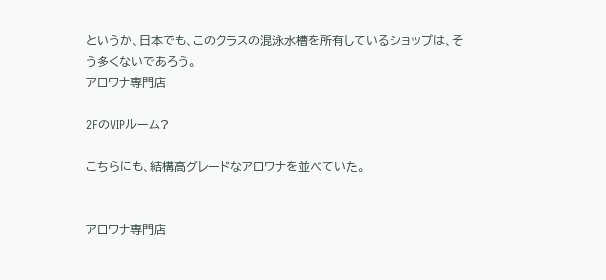というか、日本でも、このクラスの混泳水槽を所有しているショップは、そう多くないであろう。
アロワナ専門店

2FのVIPルーム?

こちらにも、結構高グレードなアロワナを並べていた。


アロワナ専門店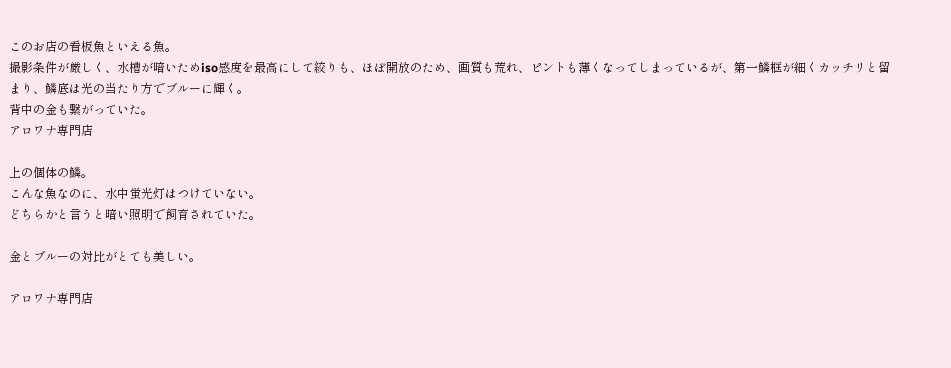このお店の看板魚といえる魚。
撮影条件が厳しく、水槽が暗いためiso感度を最高にして絞りも、ほぼ開放のため、画質も荒れ、ピントも薄くなってしまっているが、第一鱗框が細くカッチリと留まり、鱗底は光の当たり方でブルーに輝く。
背中の金も繋がっていた。
アロワナ専門店

上の個体の鱗。
こんな魚なのに、水中蛍光灯はつけていない。
どちらかと言うと暗い照明で飼育されていた。

金とブルーの対比がとても美しい。

アロワナ専門店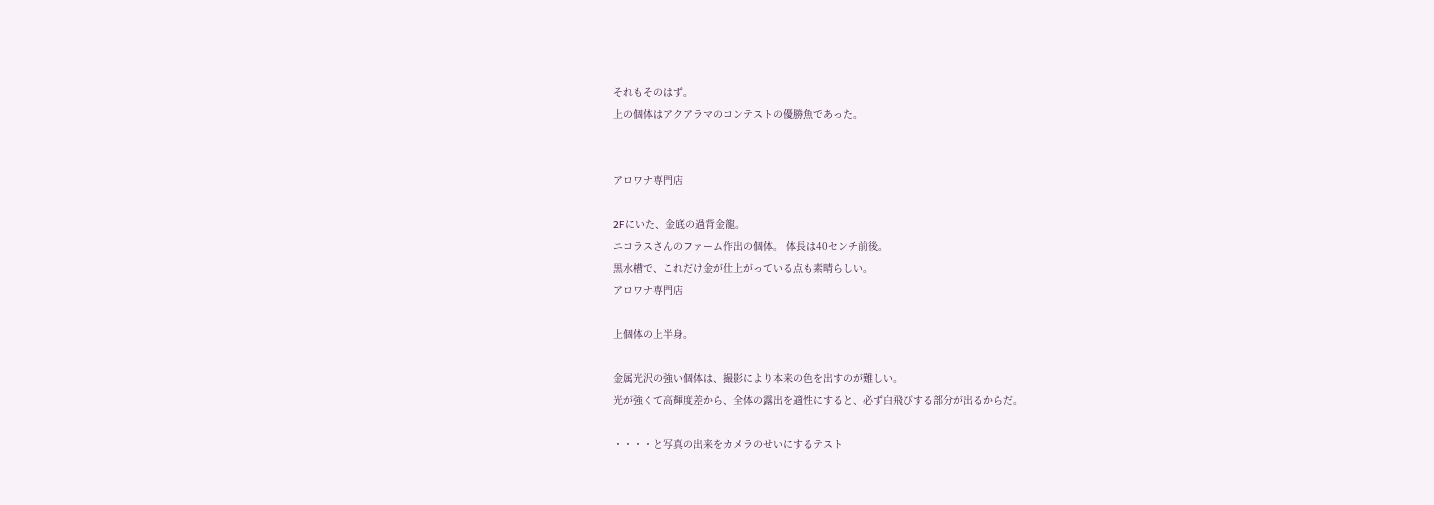それもそのはず。
上の個体はアクアラマのコンテストの優勝魚であった。


アロワナ専門店

2Fにいた、金底の過背金龍。
ニコラスさんのファーム作出の個体。 体長は40センチ前後。
黒水槽で、これだけ金が仕上がっている点も素晴らしい。
アロワナ専門店

上個体の上半身。

金属光沢の強い個体は、撮影により本来の色を出すのが難しい。
光が強くて高輝度差から、全体の露出を適性にすると、必ず白飛びする部分が出るからだ。

・・・・と写真の出来をカメラのせいにするテスト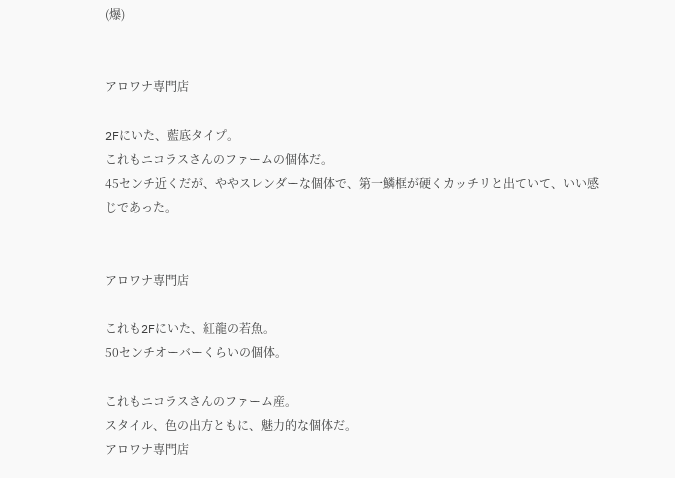(爆)


アロワナ専門店

2Fにいた、藍底タイプ。
これもニコラスさんのファームの個体だ。
45センチ近くだが、ややスレンダーな個体で、第一鱗框が硬くカッチリと出ていて、いい感じであった。


アロワナ専門店

これも2Fにいた、紅龍の若魚。
50センチオーバーくらいの個体。

これもニコラスさんのファーム産。
スタイル、色の出方ともに、魅力的な個体だ。
アロワナ専門店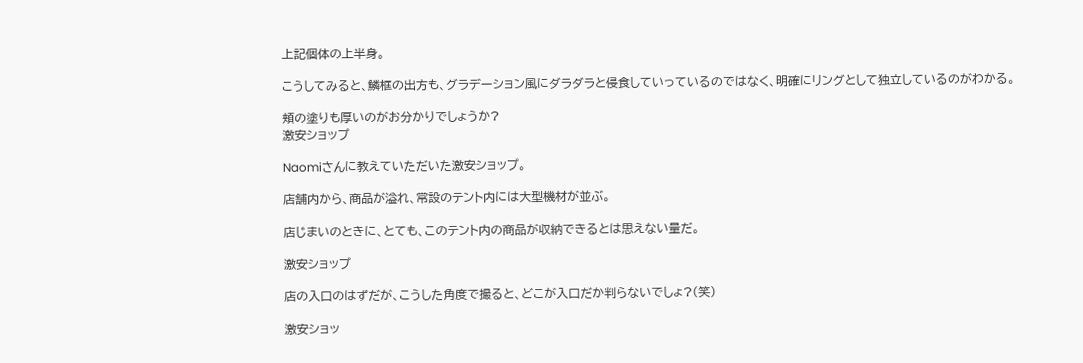上記個体の上半身。

こうしてみると、鱗框の出方も、グラデーション風にダラダラと侵食していっているのではなく、明確にリングとして独立しているのがわかる。

頬の塗りも厚いのがお分かりでしょうか?
激安ショップ

Naomiさんに教えていただいた激安ショップ。

店舗内から、商品が溢れ、常設のテント内には大型機材が並ぶ。

店じまいのときに、とても、このテント内の商品が収納できるとは思えない量だ。

激安ショップ

店の入口のはずだが、こうした角度で撮ると、どこが入口だか判らないでしょ?(笑)

激安ショッ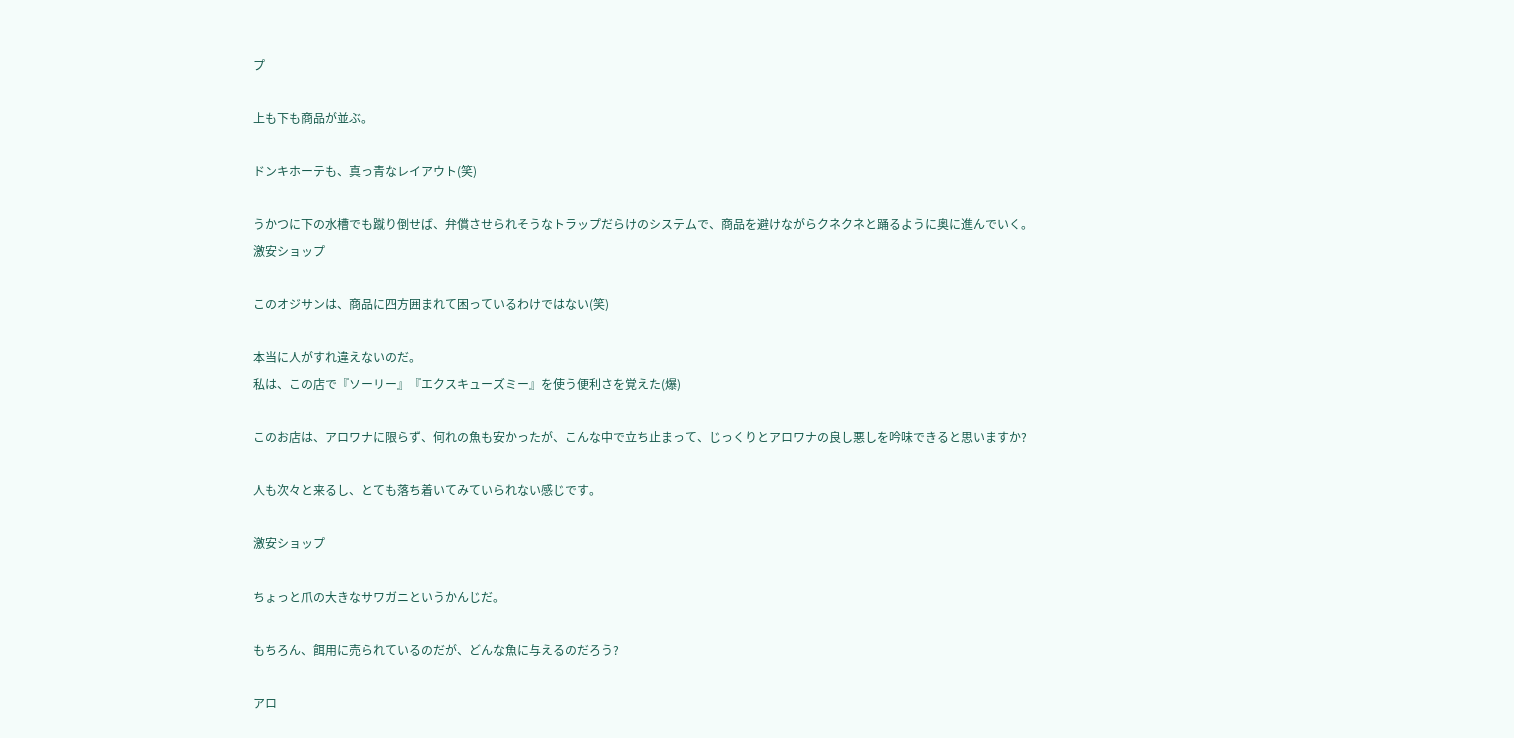プ

上も下も商品が並ぶ。

ドンキホーテも、真っ青なレイアウト(笑)

うかつに下の水槽でも蹴り倒せば、弁償させられそうなトラップだらけのシステムで、商品を避けながらクネクネと踊るように奥に進んでいく。
激安ショップ

このオジサンは、商品に四方囲まれて困っているわけではない(笑)

本当に人がすれ違えないのだ。
私は、この店で『ソーリー』『エクスキューズミー』を使う便利さを覚えた(爆)

このお店は、アロワナに限らず、何れの魚も安かったが、こんな中で立ち止まって、じっくりとアロワナの良し悪しを吟味できると思いますか?

人も次々と来るし、とても落ち着いてみていられない感じです。

激安ショップ

ちょっと爪の大きなサワガニというかんじだ。

もちろん、餌用に売られているのだが、どんな魚に与えるのだろう?

アロ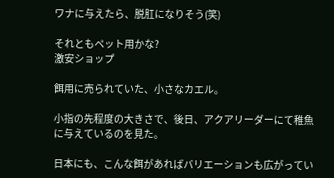ワナに与えたら、脱肛になりそう(笑)

それともペット用かな?
激安ショップ

餌用に売られていた、小さなカエル。

小指の先程度の大きさで、後日、アクアリーダーにて稚魚に与えているのを見た。

日本にも、こんな餌があればバリエーションも広がってい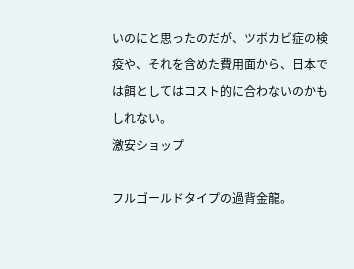いのにと思ったのだが、ツボカビ症の検疫や、それを含めた費用面から、日本では餌としてはコスト的に合わないのかもしれない。
激安ショップ

フルゴールドタイプの過背金龍。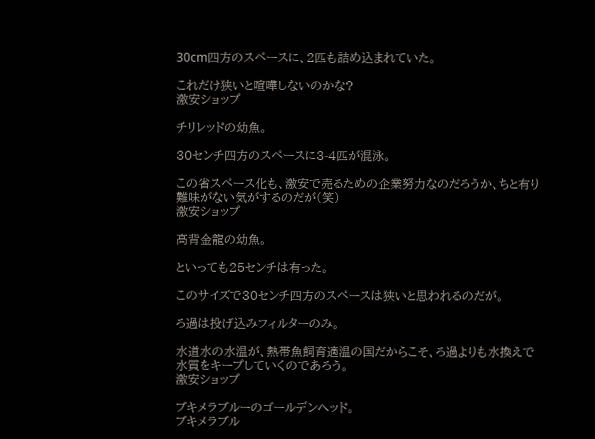30cm四方のスペースに、2匹も詰め込まれていた。

これだけ狭いと喧嘩しないのかな?
激安ショップ

チリレッドの幼魚。

30センチ四方のスペースに3-4匹が混泳。

この省スペース化も、激安で売るための企業努力なのだろうか、ちと有り難味がない気がするのだが(笑)
激安ショップ

高背金龍の幼魚。

といっても25センチは有った。

このサイズで30センチ四方のスペースは狭いと思われるのだが。

ろ過は投げ込みフィルターのみ。

水道水の水温が、熱帯魚飼育適温の国だからこそ、ろ過よりも水換えで水質をキープしていくのであろう。
激安ショップ

ブキメラブルーのゴールデンへッド。
ブキメラブル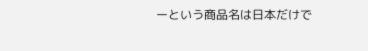ーという商品名は日本だけで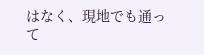はなく、現地でも通って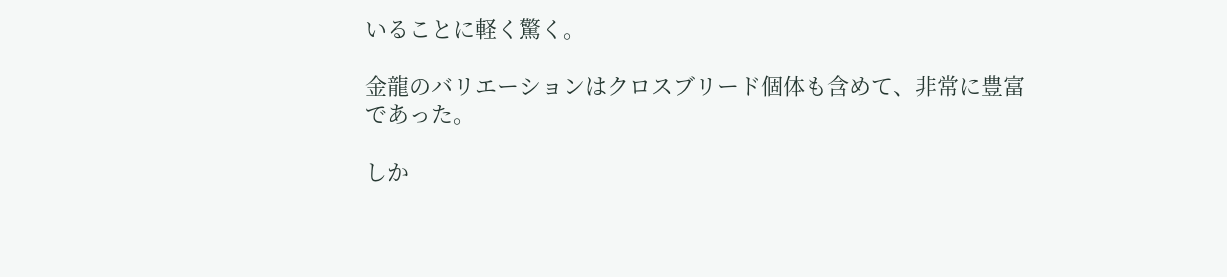いることに軽く驚く。

金龍のバリエーションはクロスブリード個体も含めて、非常に豊富であった。

しか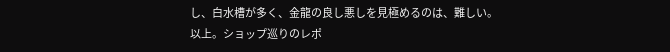し、白水槽が多く、金龍の良し悪しを見極めるのは、難しい。
以上。ショップ巡りのレポ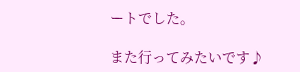ートでした。

また行ってみたいです♪